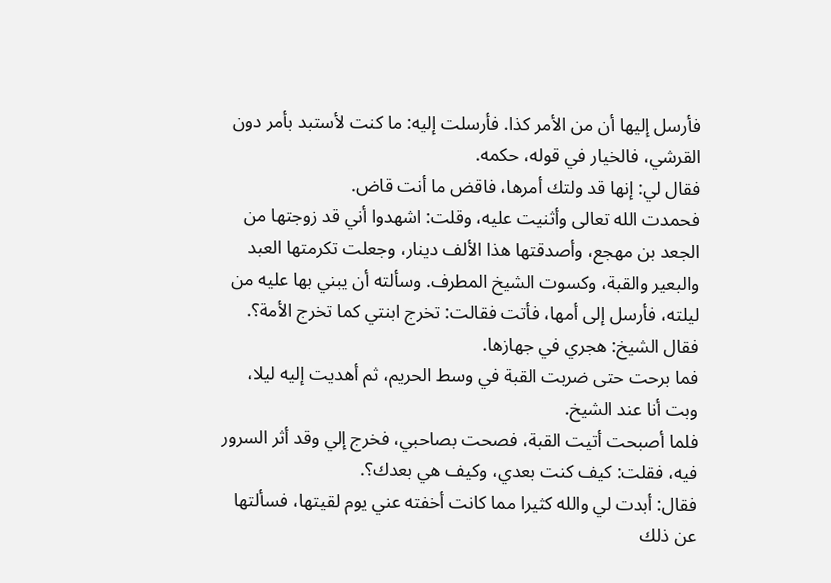فأرسل إليها أن من الأمر كذا. فأرسلت إليه: ما كنت لأستبد بأمر دون القرشي، فالخيار في قوله، حكمه.
فقال لي: إنها قد ولتك أمرها، فاقض ما أنت قاض.
فحمدت الله تعالى وأثنيت عليه، وقلت: اشهدوا أني قد زوجتها من الجعد بن مهجع، وأصدقتها هذا الألف دينار، وجعلت تكرمتها العبد والبعير والقبة، وكسوت الشيخ المطرف. وسألته أن يبني بها عليه من ليلته، فأرسل إلى أمها، فأتت فقالت: تخرج ابنتي كما تخرج الأمة؟.
فقال الشيخ: هجري في جهازها.
فما برحت حتى ضربت القبة في وسط الحريم، ثم أهديت إليه ليلا، وبت أنا عند الشيخ.
فلما أصبحت أتيت القبة، فصحت بصاحبي، فخرج إلي وقد أثر السرور فيه، فقلت: كيف كنت بعدي، وكيف هي بعدك؟.
فقال: أبدت لي والله كثيرا مما كانت أخفته عني يوم لقيتها، فسألتها عن ذلك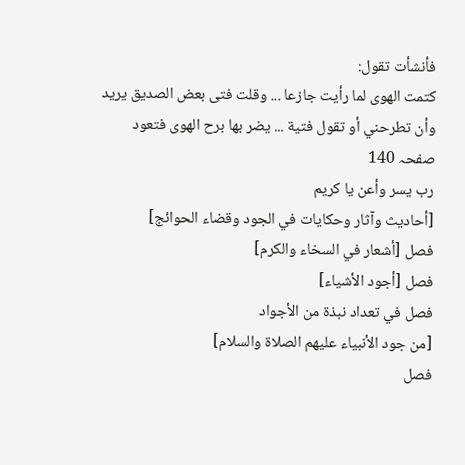فأنشأت تقول:
كتمت الهوى لما رأيت جازعا ... وقلت فتى بعض الصديق يريد
وأن تطرحني أو تقول فتية ... يضر بها برح الهوى فتعود
صفحہ 140
رب يسر وأعن يا كريم
[أحاديث وآثار وحكايات في الجود وقضاء الحوائج]
فصل [أشعار في السخاء والكرم]
فصل [أجود الأشياء]
فصل في تعداد نبذة من الأجواد
[من جود الأنبياء عليهم الصلاة والسلام]
فصل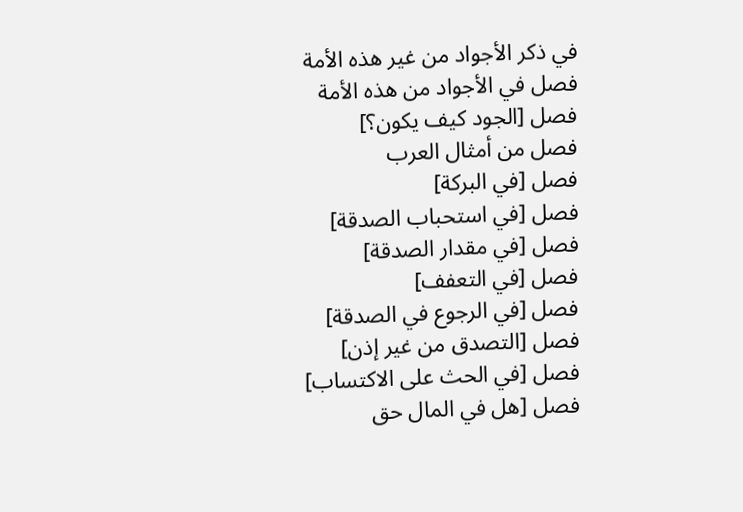في ذكر الأجواد من غير هذه الأمة
فصل في الأجواد من هذه الأمة
فصل [الجود كيف يكون؟]
فصل من أمثال العرب
فصل [في البركة]
فصل [في استحباب الصدقة]
فصل [في مقدار الصدقة]
فصل [في التعفف]
فصل [في الرجوع في الصدقة]
فصل [التصدق من غير إذن]
فصل [في الحث على الاكتساب]
فصل [هل في المال حق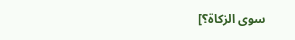سوى الزكاة؟]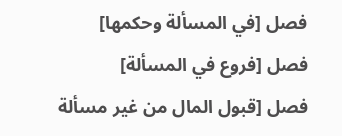فصل [في المسألة وحكمها]
فصل [فروع في المسألة]
فصل [قبول المال من غير مسألة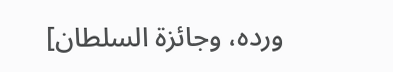ورده، وجائزة السلطان]